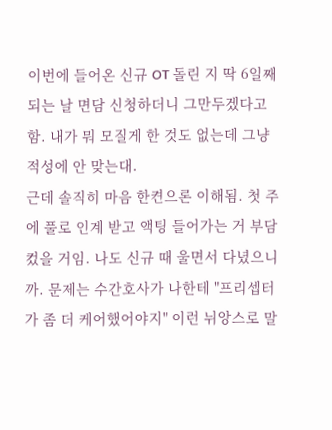이번에 들어온 신규 OT 돌린 지 딱 6일째 되는 날 면담 신청하더니 그만두겠다고 함. 내가 뭐 모질게 한 것도 없는데 그냥 적성에 안 맞는대.
근데 솔직히 마음 한켠으론 이해됨. 첫 주에 풀로 인계 받고 액팅 들어가는 거 부담 컸을 거임. 나도 신규 때 울면서 다녔으니까. 문제는 수간호사가 나한테 "프리셉터가 좀 더 케어했어야지" 이런 뉘앙스로 말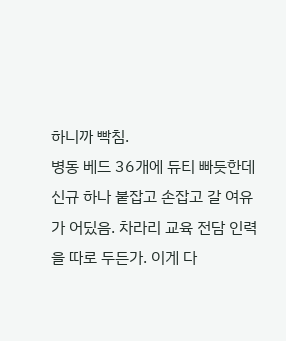하니까 빡침.
병동 베드 36개에 듀티 빠듯한데 신규 하나 붙잡고 손잡고 갈 여유가 어딨음. 차라리 교육 전담 인력을 따로 두든가. 이게 다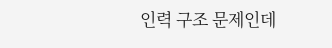인력 구조 문제인데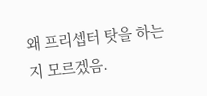왜 프리셉터 탓을 하는지 모르겠음.